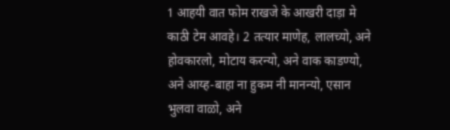1 आहयी वात फोम राखजे के आखरी दाड़ा मे काठी टेम आवहे। 2 तत्यार माणेह, लालच्यो, अने ह़ोवकारलो, मोटाय करन्यो, अने वाक काडण्यो, अने आय्ह-बाहा ना हुकम नी मानन्यो, एसान भुलवा वाळो, अने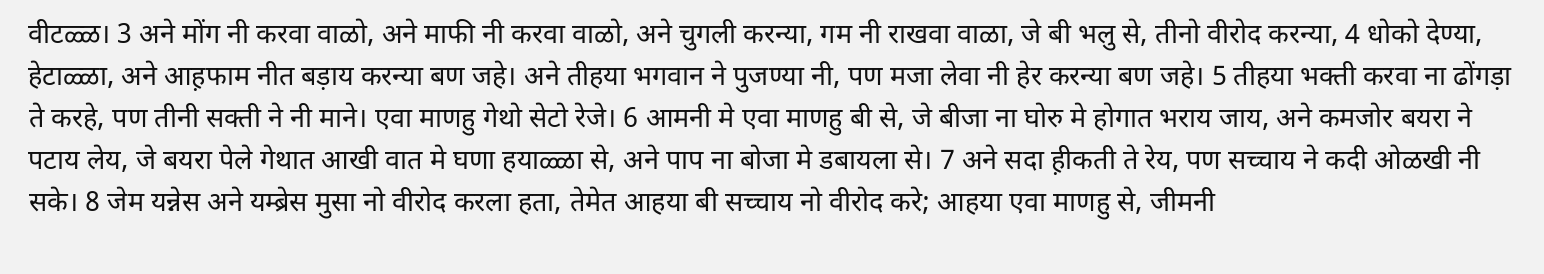वीटळ्ळ। 3 अने मोंग नी करवा वाळो, अने माफी नी करवा वाळो, अने चुगली करन्या, गम नी राखवा वाळा, जे बी भलु से, तीनो वीरोद करन्या, 4 धोको देण्या, हेटाळ्ळा, अने आह़फाम नीत बड़ाय करन्या बण जहे। अने तीहया भगवान ने पुजण्या नी, पण मजा लेवा नी हेर करन्या बण जहे। 5 तीहया भक्ती करवा ना ढोंगड़ा ते करहे, पण तीनी सक्ती ने नी माने। एवा माणहु गेथो सेटो रेजे। 6 आमनी मे एवा माणहु बी से, जे बीजा ना घोरु मे होगात भराय जाय, अने कमजोर बयरा ने पटाय लेय, जे बयरा पेले गेथात आखी वात मे घणा हयाळ्ळा से, अने पाप ना बोजा मे डबायला से। 7 अने सदा ह़ीकती ते रेय, पण सच्चाय ने कदी ओळखी नी सके। 8 जेम यन्नेस अने यम्ब्रेस मुसा नो वीरोद करला हता, तेमेत आहया बी सच्चाय नो वीरोद करे; आहया एवा माणहु से, जीमनी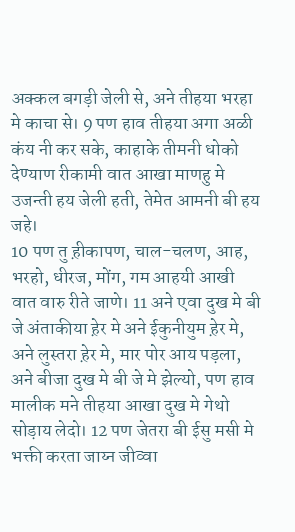अक्कल बगड़ी जेली से, अने तीहया भरहा मे काचा से। 9 पण हाव तीहया अगा अळी कंय नी कर सके, काहाके तीमनी धोको देण्याण रीकामी वात आखा माणहु मे उजन्ती हय जेली हती, तेमेत आमनी बी हय जहे।
10 पण तु ह़ीकापण, चाल-चलण, आह, भरहो, धीरज, मोंग, गम आहयी आखी वात वारु रीते जाणे। 11 अने एवा दुख मे बी जे अंताकीया ह़ेर मे अने ईकुनीयुम ह़ेर मे, अने लुस्तरा ह़ेर मे, मार पोर आय पड़ला, अने बीजा दुख मे बी जे मे झेल्यो, पण हाव मालीक मने तीहया आखा दुख मे गेथो सोड़ाय लेदो। 12 पण जेतरा बी ईसु मसी मे भक्ती करता जाय्न जीव्वा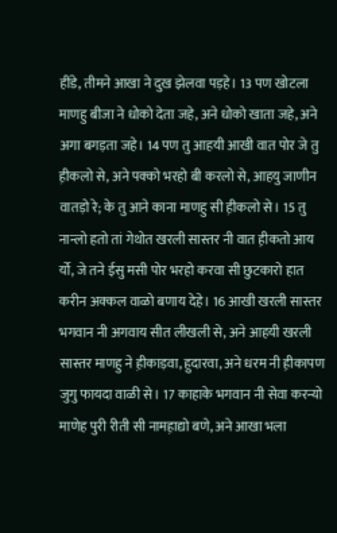हींडे, तीमने आखा ने दुख झेलवा पड़हे। 13 पण खोटला माणहु बीजा ने धोको देता जहे, अने धोको खाता जहे, अने अगा बगड़ता जहे। 14 पण तु आहयी आखी वात पोर जे तु ह़ीकलो से, अने पक्को भरहो बी करलो से, आहयु जाणीन वातड़ो रे; के तु आने काना माणहु सी ह़ीकलो से। 15 तु नान्लो हतो तां गेथोत खरली सास्तर नी वात ह़ीकतो आय र्यो, जे तने ईसु मसी पोर भरहो करवा सी छुटकारो हात करीन अक्कल वाळो बणाय देहे। 16 आखी खरली सास्तर भगवान नी अगवाय सीत लीखली से, अने आहयी खरली सास्तर माणहु ने ह़ीकाड़वा, ह़ुदारवा, अने धरम नी ह़ीकापण जुगु फायदा वाळी से। 17 काहाके भगवान नी सेवा करन्यो माणेह पुरी रीती सी नामह़ाद्यो बणे, अने आखा भला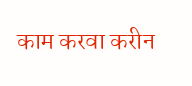काम करवा करीन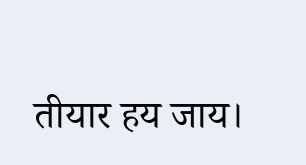तीयार हय जाय।